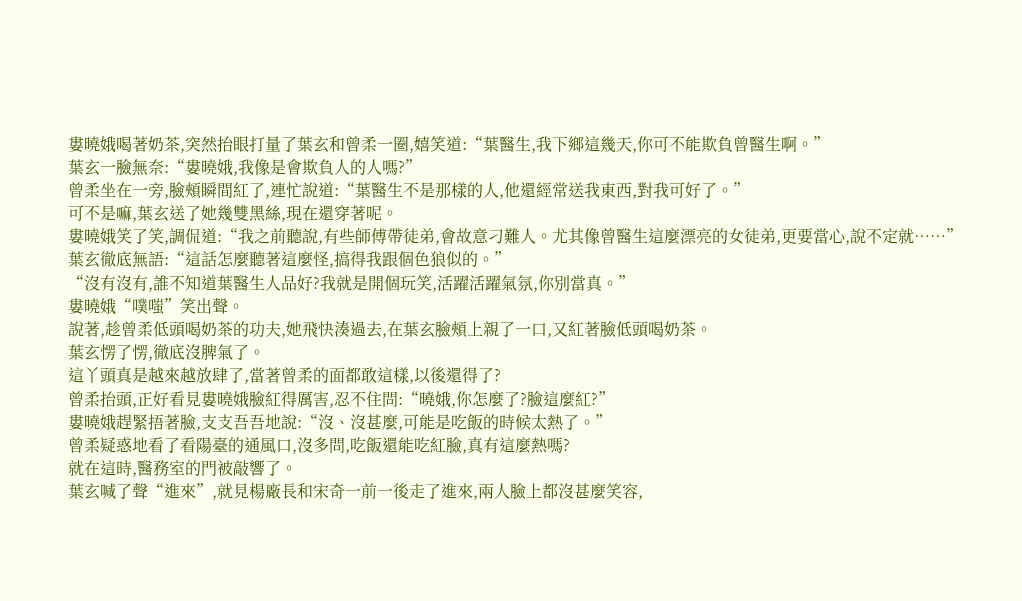婁曉娥喝著奶茶,突然抬眼打量了葉玄和曾柔一圈,嬉笑道:“葉醫生,我下鄉這幾天,你可不能欺負曾醫生啊。”
葉玄一臉無奈:“婁曉娥,我像是會欺負人的人嗎?”
曾柔坐在一旁,臉頰瞬間紅了,連忙說道:“葉醫生不是那樣的人,他還經常送我東西,對我可好了。”
可不是嘛,葉玄送了她幾雙黑絲,現在還穿著呢。
婁曉娥笑了笑,調侃道:“我之前聽說,有些師傅帶徒弟,會故意刁難人。尤其像曾醫生這麼漂亮的女徒弟,更要當心,說不定就……”
葉玄徹底無語:“這話怎麼聽著這麼怪,搞得我跟個色狼似的。”
“沒有沒有,誰不知道葉醫生人品好?我就是開個玩笑,活躍活躍氣氛,你別當真。”
婁曉娥“噗嗤”笑出聲。
說著,趁曾柔低頭喝奶茶的功夫,她飛快湊過去,在葉玄臉頰上親了一口,又紅著臉低頭喝奶茶。
葉玄愣了愣,徹底沒脾氣了。
這丫頭真是越來越放肆了,當著曾柔的面都敢這樣,以後還得了?
曾柔抬頭,正好看見婁曉娥臉紅得厲害,忍不住問:“曉娥,你怎麼了?臉這麼紅?”
婁曉娥趕緊捂著臉,支支吾吾地說:“沒、沒甚麼,可能是吃飯的時候太熱了。”
曾柔疑惑地看了看陽臺的通風口,沒多問,吃飯還能吃紅臉,真有這麼熱嗎?
就在這時,醫務室的門被敲響了。
葉玄喊了聲“進來”,就見楊廠長和宋奇一前一後走了進來,兩人臉上都沒甚麼笑容,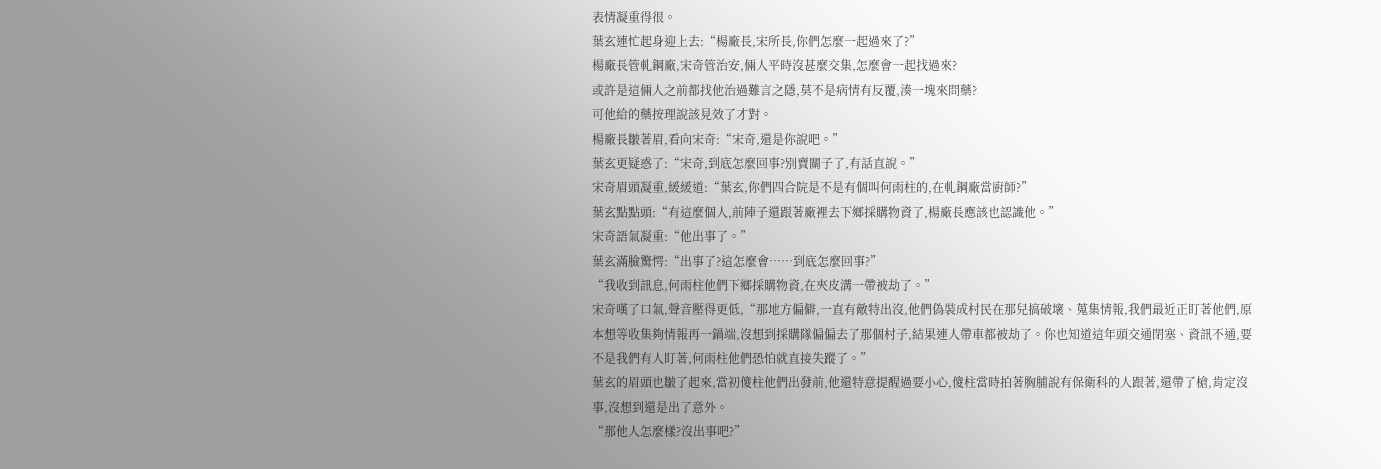表情凝重得很。
葉玄連忙起身迎上去:“楊廠長,宋所長,你們怎麼一起過來了?”
楊廠長管軋鋼廠,宋奇管治安,倆人平時沒甚麼交集,怎麼會一起找過來?
或許是這倆人之前都找他治過難言之隱,莫不是病情有反覆,湊一塊來問藥?
可他給的藥按理說該見效了才對。
楊廠長皺著眉,看向宋奇:“宋奇,還是你說吧。”
葉玄更疑惑了:“宋奇,到底怎麼回事?別賣關子了,有話直說。”
宋奇眉頭凝重,緩緩道:“葉玄,你們四合院是不是有個叫何雨柱的,在軋鋼廠當廚師?”
葉玄點點頭:“有這麼個人,前陣子還跟著廠裡去下鄉採購物資了,楊廠長應該也認識他。”
宋奇語氣凝重:“他出事了。”
葉玄滿臉驚愕:“出事了?這怎麼會……到底怎麼回事?”
“我收到訊息,何雨柱他們下鄉採購物資,在夾皮溝一帶被劫了。”
宋奇嘆了口氣,聲音壓得更低,“那地方偏僻,一直有敵特出沒,他們偽裝成村民在那兒搞破壞、蒐集情報,我們最近正盯著他們,原本想等收集夠情報再一鍋端,沒想到採購隊偏偏去了那個村子,結果連人帶車都被劫了。你也知道這年頭交通閉塞、資訊不通,要不是我們有人盯著,何雨柱他們恐怕就直接失蹤了。”
葉玄的眉頭也皺了起來,當初傻柱他們出發前,他還特意提醒過要小心,傻柱當時拍著胸脯說有保衛科的人跟著,還帶了槍,肯定沒事,沒想到還是出了意外。
“那他人怎麼樣?沒出事吧?”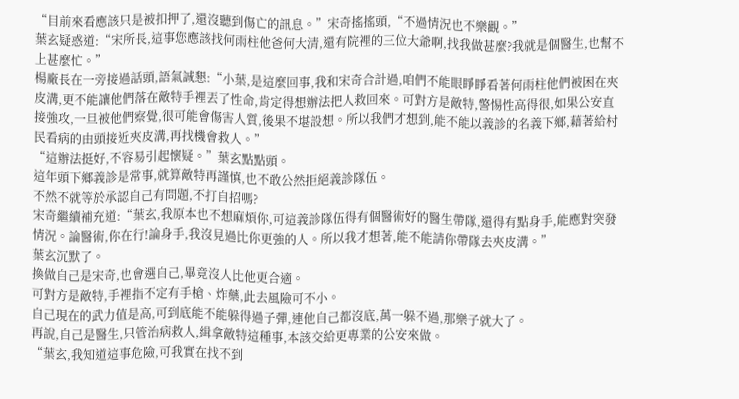“目前來看應該只是被扣押了,還沒聽到傷亡的訊息。”宋奇搖搖頭,“不過情況也不樂觀。”
葉玄疑惑道:“宋所長,這事您應該找何雨柱他爸何大清,還有院裡的三位大爺啊,找我做甚麼?我就是個醫生,也幫不上甚麼忙。”
楊廠長在一旁接過話頭,語氣誠懇:“小葉,是這麼回事,我和宋奇合計過,咱們不能眼睜睜看著何雨柱他們被困在夾皮溝,更不能讓他們落在敵特手裡丟了性命,肯定得想辦法把人救回來。可對方是敵特,警惕性高得很,如果公安直接強攻,一旦被他們察覺,很可能會傷害人質,後果不堪設想。所以我們才想到,能不能以義診的名義下鄉,藉著給村民看病的由頭接近夾皮溝,再找機會救人。”
“這辦法挺好,不容易引起懷疑。”葉玄點點頭。
這年頭下鄉義診是常事,就算敵特再謹慎,也不敢公然拒絕義診隊伍。
不然不就等於承認自己有問題,不打自招嗎?
宋奇繼續補充道:“葉玄,我原本也不想麻煩你,可這義診隊伍得有個醫術好的醫生帶隊,還得有點身手,能應對突發情況。論醫術,你在行!論身手,我沒見過比你更強的人。所以我才想著,能不能請你帶隊去夾皮溝。”
葉玄沉默了。
換做自己是宋奇,也會選自己,畢竟沒人比他更合適。
可對方是敵特,手裡指不定有手槍、炸藥,此去風險可不小。
自己現在的武力值是高,可到底能不能躲得過子彈,連他自己都沒底,萬一躲不過,那樂子就大了。
再說,自己是醫生,只管治病救人,緝拿敵特這種事,本該交給更專業的公安來做。
“葉玄,我知道這事危險,可我實在找不到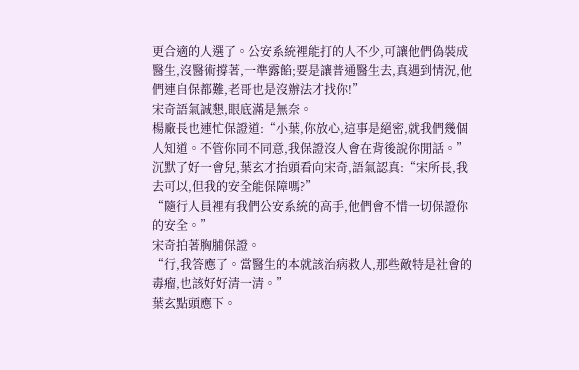更合適的人選了。公安系統裡能打的人不少,可讓他們偽裝成醫生,沒醫術撐著,一準露餡;要是讓普通醫生去,真遇到情況,他們連自保都難,老哥也是沒辦法才找你!”
宋奇語氣誠懇,眼底滿是無奈。
楊廠長也連忙保證道:“小葉,你放心,這事是絕密,就我們幾個人知道。不管你同不同意,我保證沒人會在背後說你閒話。”
沉默了好一會兒,葉玄才抬頭看向宋奇,語氣認真:“宋所長,我去可以,但我的安全能保障嗎?”
“隨行人員裡有我們公安系統的高手,他們會不惜一切保證你的安全。”
宋奇拍著胸脯保證。
“行,我答應了。當醫生的本就該治病救人,那些敵特是社會的毒瘤,也該好好清一清。”
葉玄點頭應下。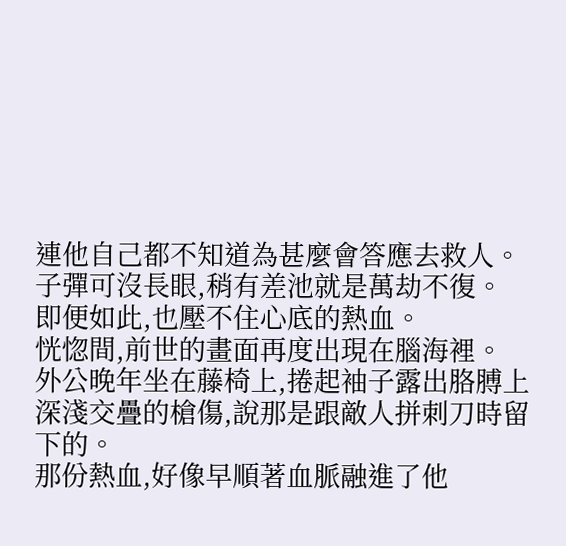連他自己都不知道為甚麼會答應去救人。
子彈可沒長眼,稍有差池就是萬劫不復。
即便如此,也壓不住心底的熱血。
恍惚間,前世的畫面再度出現在腦海裡。
外公晚年坐在藤椅上,捲起袖子露出胳膊上深淺交疊的槍傷,說那是跟敵人拼刺刀時留下的。
那份熱血,好像早順著血脈融進了他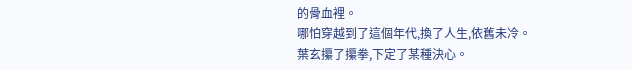的骨血裡。
哪怕穿越到了這個年代,換了人生,依舊未冷。
葉玄攥了攥拳,下定了某種決心。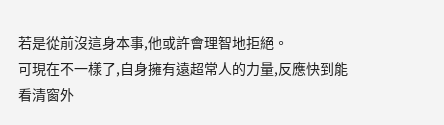若是從前沒這身本事,他或許會理智地拒絕。
可現在不一樣了,自身擁有遠超常人的力量,反應快到能看清窗外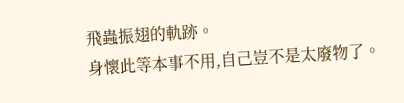飛蟲振翅的軌跡。
身懷此等本事不用,自己豈不是太廢物了。